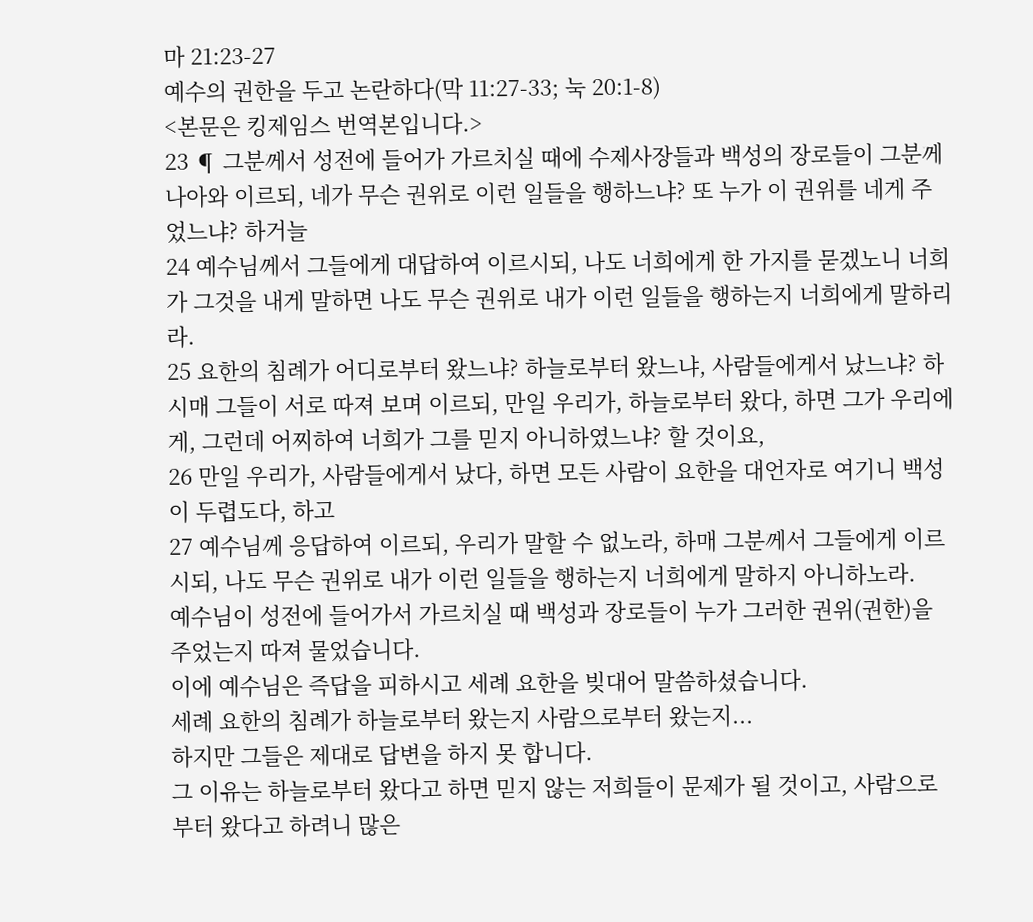마 21:23-27
예수의 권한을 두고 논란하다(막 11:27-33; 눅 20:1-8)
<본문은 킹제임스 번역본입니다.>
23 ¶ 그분께서 성전에 들어가 가르치실 때에 수제사장들과 백성의 장로들이 그분께 나아와 이르되, 네가 무슨 권위로 이런 일들을 행하느냐? 또 누가 이 권위를 네게 주었느냐? 하거늘
24 예수님께서 그들에게 대답하여 이르시되, 나도 너희에게 한 가지를 묻겠노니 너희가 그것을 내게 말하면 나도 무슨 권위로 내가 이런 일들을 행하는지 너희에게 말하리라.
25 요한의 침례가 어디로부터 왔느냐? 하늘로부터 왔느냐, 사람들에게서 났느냐? 하시매 그들이 서로 따져 보며 이르되, 만일 우리가, 하늘로부터 왔다, 하면 그가 우리에게, 그런데 어찌하여 너희가 그를 믿지 아니하였느냐? 할 것이요,
26 만일 우리가, 사람들에게서 났다, 하면 모든 사람이 요한을 대언자로 여기니 백성이 두렵도다, 하고
27 예수님께 응답하여 이르되, 우리가 말할 수 없노라, 하매 그분께서 그들에게 이르시되, 나도 무슨 권위로 내가 이런 일들을 행하는지 너희에게 말하지 아니하노라.
예수님이 성전에 들어가서 가르치실 때 백성과 장로들이 누가 그러한 권위(권한)을 주었는지 따져 물었습니다.
이에 예수님은 즉답을 피하시고 세례 요한을 빚대어 말씀하셨습니다.
세례 요한의 침례가 하늘로부터 왔는지 사람으로부터 왔는지...
하지만 그들은 제대로 답변을 하지 못 합니다.
그 이유는 하늘로부터 왔다고 하면 믿지 않는 저희들이 문제가 될 것이고, 사람으로부터 왔다고 하려니 많은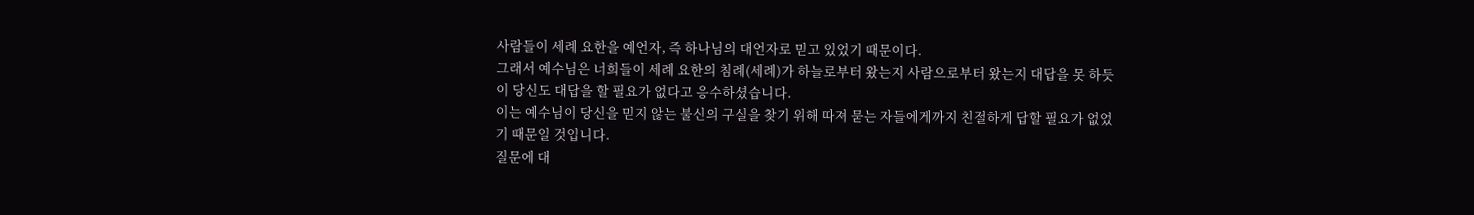사람들이 세례 요한을 예언자, 즉 하나님의 대언자로 믿고 있었기 때문이다.
그래서 예수님은 너희들이 세례 요한의 침례(세례)가 하늘로부터 왔는지 사람으로부터 왔는지 대답을 못 하듯이 당신도 대답을 할 필요가 없다고 응수하셨습니다.
이는 예수님이 당신을 믿지 않는 불신의 구실을 찾기 위해 따져 묻는 자들에게까지 친절하게 답할 필요가 없었기 때문일 것입니다.
질문에 대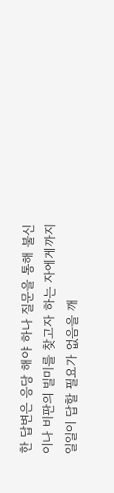한 답변은 응당 해야 하나 질문을 통해 불신이나 비판의 빌미를 찾고자 하는 자에게까지 일일이 답할 필요가 없음을 깨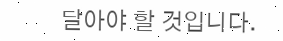달아야 할 것입니다.